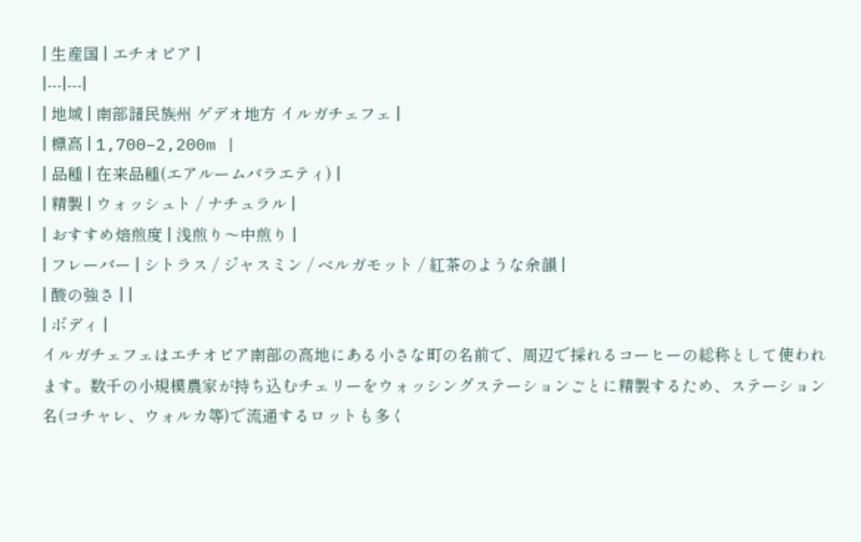| 生産国 | エチオピア |
|---|---|
| 地域 | 南部諸民族州 ゲデオ地方 イルガチェフェ |
| 標高 | 1,700–2,200m |
| 品種 | 在来品種(エアルームバラエティ) |
| 精製 | ウォッシュト / ナチュラル |
| おすすめ焙煎度 | 浅煎り〜中煎り |
| フレーバー | シトラス / ジャスミン / ベルガモット / 紅茶のような余韻 |
| 酸の強さ | |
| ボディ |
イルガチェフェはエチオピア南部の高地にある小さな町の名前で、周辺で採れるコーヒーの総称として使われます。数千の小規模農家が持ち込むチェリーをウォッシングステーションごとに精製するため、ステーション名(コチャレ、ウォルカ等)で流通するロットも多く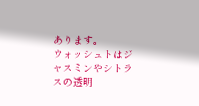あります。
ウォッシュトはジャスミンやシトラスの透明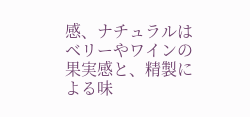感、ナチュラルはベリーやワインの果実感と、精製による味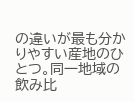の違いが最も分かりやすい産地のひとつ。同一地域の飲み比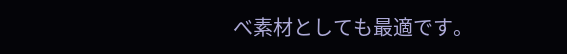べ素材としても最適です。